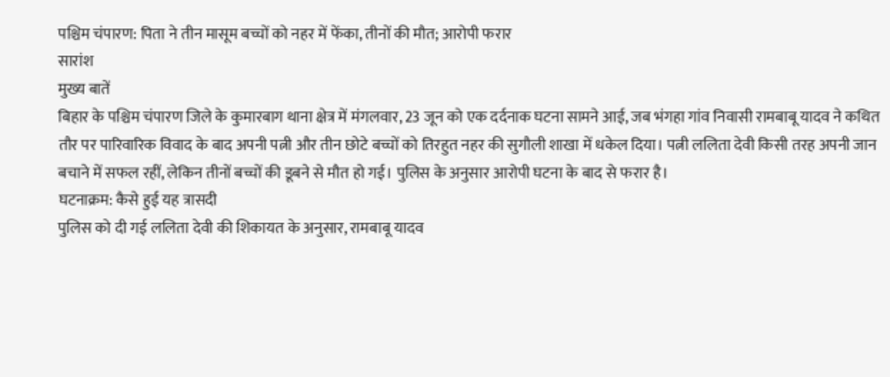पश्चिम चंपारण: पिता ने तीन मासूम बच्चों को नहर में फेंका, तीनों की मौत; आरोपी फरार
सारांश
मुख्य बातें
बिहार के पश्चिम चंपारण जिले के कुमारबाग थाना क्षेत्र में मंगलवार, 23 जून को एक दर्दनाक घटना सामने आई, जब भंगहा गांव निवासी रामबाबू यादव ने कथित तौर पर पारिवारिक विवाद के बाद अपनी पत्नी और तीन छोटे बच्चों को तिरहुत नहर की सुगौली शाखा में धकेल दिया। पत्नी ललिता देवी किसी तरह अपनी जान बचाने में सफल रहीं, लेकिन तीनों बच्चों की डूबने से मौत हो गई। पुलिस के अनुसार आरोपी घटना के बाद से फरार है।
घटनाक्रम: कैसे हुई यह त्रासदी
पुलिस को दी गई ललिता देवी की शिकायत के अनुसार, रामबाबू यादव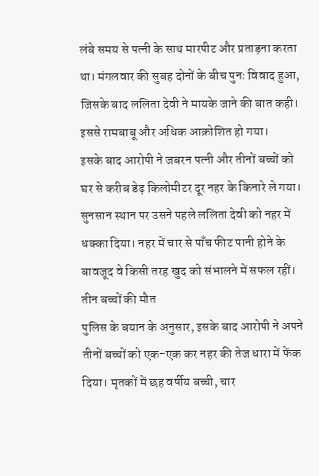लंबे समय से पत्नी के साथ मारपीट और प्रताड़ना करता था। मंगलवार की सुबह दोनों के बीच पुनः विवाद हुआ, जिसके बाद ललिता देवी ने मायके जाने की बात कही। इससे रामबाबू और अधिक आक्रोशित हो गया।
इसके बाद आरोपी ने जबरन पत्नी और तीनों बच्चों को घर से करीब डेढ़ किलोमीटर दूर नहर के किनारे ले गया। सुनसान स्थान पर उसने पहले ललिता देवी को नहर में धक्का दिया। नहर में चार से पाँच फीट पानी होने के बावजूद वे किसी तरह खुद को संभालने में सफल रहीं।
तीन बच्चों की मौत
पुलिस के बयान के अनुसार, इसके बाद आरोपी ने अपने तीनों बच्चों को एक-एक कर नहर की तेज धारा में फेंक दिया। मृतकों में छह वर्षीय बच्ची, चार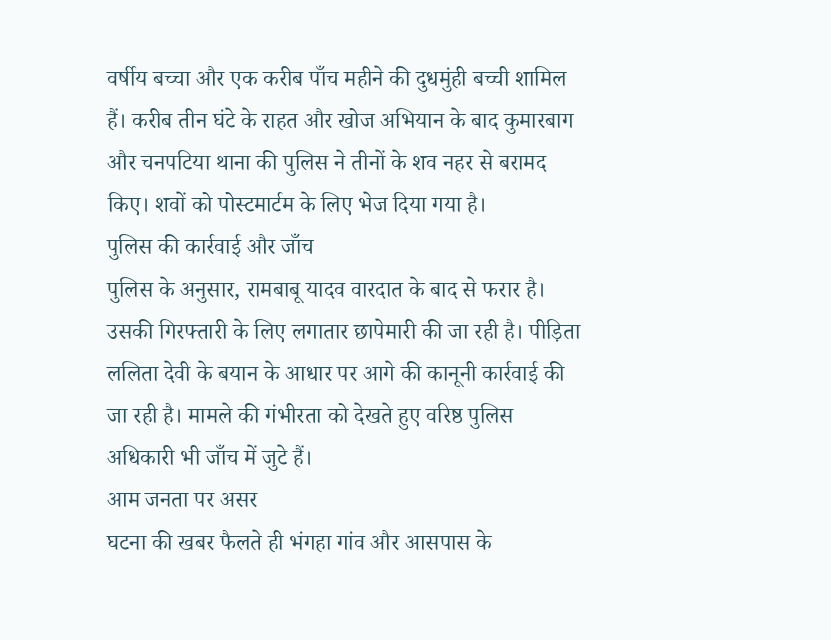वर्षीय बच्चा और एक करीब पाँच महीने की दुधमुंही बच्ची शामिल हैं। करीब तीन घंटे के राहत और खोज अभियान के बाद कुमारबाग और चनपटिया थाना की पुलिस ने तीनों के शव नहर से बरामद किए। शवों को पोस्टमार्टम के लिए भेज दिया गया है।
पुलिस की कार्रवाई और जाँच
पुलिस के अनुसार, रामबाबू यादव वारदात के बाद से फरार है। उसकी गिरफ्तारी के लिए लगातार छापेमारी की जा रही है। पीड़िता ललिता देवी के बयान के आधार पर आगे की कानूनी कार्रवाई की जा रही है। मामले की गंभीरता को देखते हुए वरिष्ठ पुलिस अधिकारी भी जाँच में जुटे हैं।
आम जनता पर असर
घटना की खबर फैलते ही भंगहा गांव और आसपास के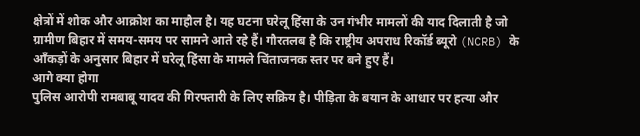क्षेत्रों में शोक और आक्रोश का माहौल है। यह घटना घरेलू हिंसा के उन गंभीर मामलों की याद दिलाती है जो ग्रामीण बिहार में समय-समय पर सामने आते रहे हैं। गौरतलब है कि राष्ट्रीय अपराध रिकॉर्ड ब्यूरो (NCRB) के आँकड़ों के अनुसार बिहार में घरेलू हिंसा के मामले चिंताजनक स्तर पर बने हुए हैं।
आगे क्या होगा
पुलिस आरोपी रामबाबू यादव की गिरफ्तारी के लिए सक्रिय है। पीड़िता के बयान के आधार पर हत्या और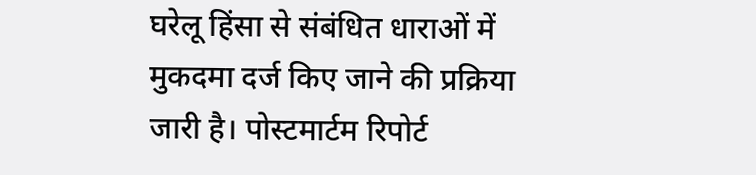घरेलू हिंसा से संबंधित धाराओं में मुकदमा दर्ज किए जाने की प्रक्रिया जारी है। पोस्टमार्टम रिपोर्ट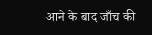आने के बाद जाँच की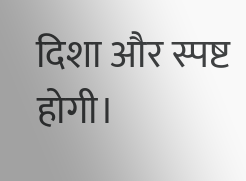दिशा और स्पष्ट होगी।